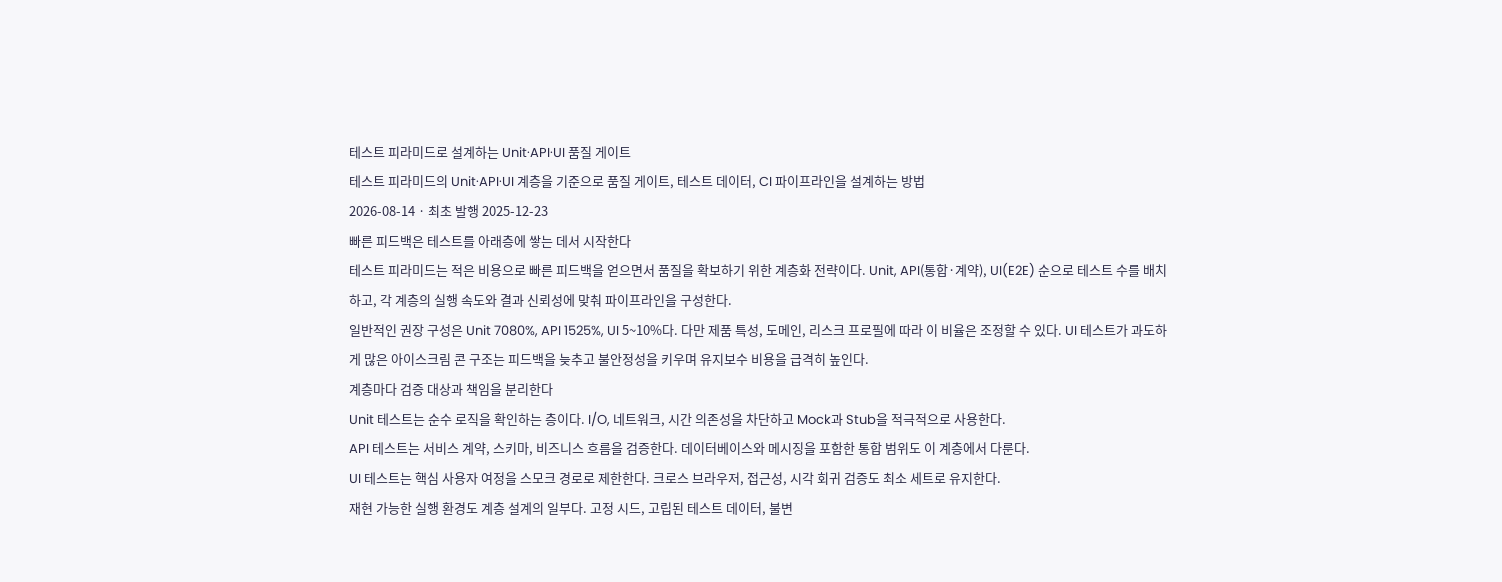테스트 피라미드로 설계하는 Unit·API·UI 품질 게이트
테스트 피라미드의 Unit·API·UI 계층을 기준으로 품질 게이트, 테스트 데이터, CI 파이프라인을 설계하는 방법
2026-08-14 · 최초 발행 2025-12-23
빠른 피드백은 테스트를 아래층에 쌓는 데서 시작한다
테스트 피라미드는 적은 비용으로 빠른 피드백을 얻으면서 품질을 확보하기 위한 계층화 전략이다. Unit, API(통합·계약), UI(E2E) 순으로 테스트 수를 배치하고, 각 계층의 실행 속도와 결과 신뢰성에 맞춰 파이프라인을 구성한다.
일반적인 권장 구성은 Unit 7080%, API 1525%, UI 5~10%다. 다만 제품 특성, 도메인, 리스크 프로필에 따라 이 비율은 조정할 수 있다. UI 테스트가 과도하게 많은 아이스크림 콘 구조는 피드백을 늦추고 불안정성을 키우며 유지보수 비용을 급격히 높인다.
계층마다 검증 대상과 책임을 분리한다
Unit 테스트는 순수 로직을 확인하는 층이다. I/O, 네트워크, 시간 의존성을 차단하고 Mock과 Stub을 적극적으로 사용한다.
API 테스트는 서비스 계약, 스키마, 비즈니스 흐름을 검증한다. 데이터베이스와 메시징을 포함한 통합 범위도 이 계층에서 다룬다.
UI 테스트는 핵심 사용자 여정을 스모크 경로로 제한한다. 크로스 브라우저, 접근성, 시각 회귀 검증도 최소 세트로 유지한다.
재현 가능한 실행 환경도 계층 설계의 일부다. 고정 시드, 고립된 테스트 데이터, 불변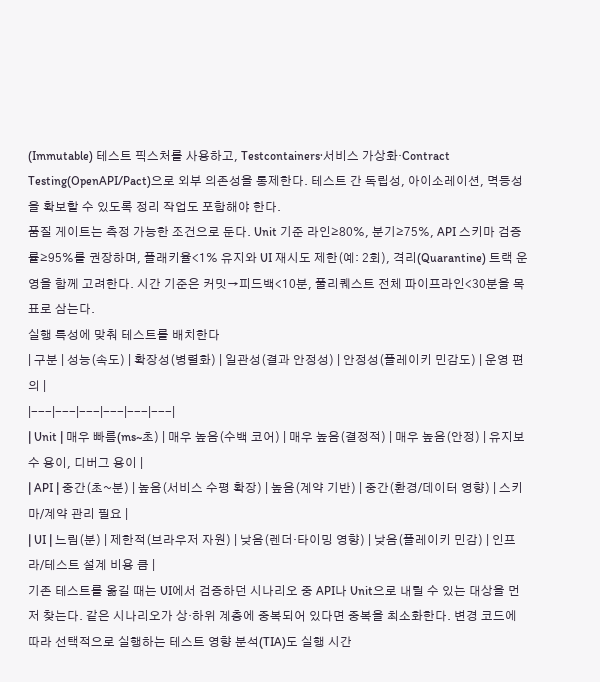(Immutable) 테스트 픽스처를 사용하고, Testcontainers·서비스 가상화·Contract Testing(OpenAPI/Pact)으로 외부 의존성을 통제한다. 테스트 간 독립성, 아이소레이션, 멱등성을 확보할 수 있도록 정리 작업도 포함해야 한다.
품질 게이트는 측정 가능한 조건으로 둔다. Unit 기준 라인≥80%, 분기≥75%, API 스키마 검증률≥95%를 권장하며, 플래키율<1% 유지와 UI 재시도 제한(예: 2회), 격리(Quarantine) 트랙 운영을 함께 고려한다. 시간 기준은 커밋→피드백<10분, 풀리퀘스트 전체 파이프라인<30분을 목표로 삼는다.
실행 특성에 맞춰 테스트를 배치한다
| 구분 | 성능(속도) | 확장성(병렬화) | 일관성(결과 안정성) | 안정성(플레이키 민감도) | 운영 편의 |
|---|---|---|---|---|---|
| Unit | 매우 빠름(ms~초) | 매우 높음(수백 코어) | 매우 높음(결정적) | 매우 높음(안정) | 유지보수 용이, 디버그 용이 |
| API | 중간(초~분) | 높음(서비스 수평 확장) | 높음(계약 기반) | 중간(환경/데이터 영향) | 스키마/계약 관리 필요 |
| UI | 느림(분) | 제한적(브라우저 자원) | 낮음(렌더·타이밍 영향) | 낮음(플레이키 민감) | 인프라/테스트 설계 비용 큼 |
기존 테스트를 옮길 때는 UI에서 검증하던 시나리오 중 API나 Unit으로 내릴 수 있는 대상을 먼저 찾는다. 같은 시나리오가 상·하위 계층에 중복되어 있다면 중복을 최소화한다. 변경 코드에 따라 선택적으로 실행하는 테스트 영향 분석(TIA)도 실행 시간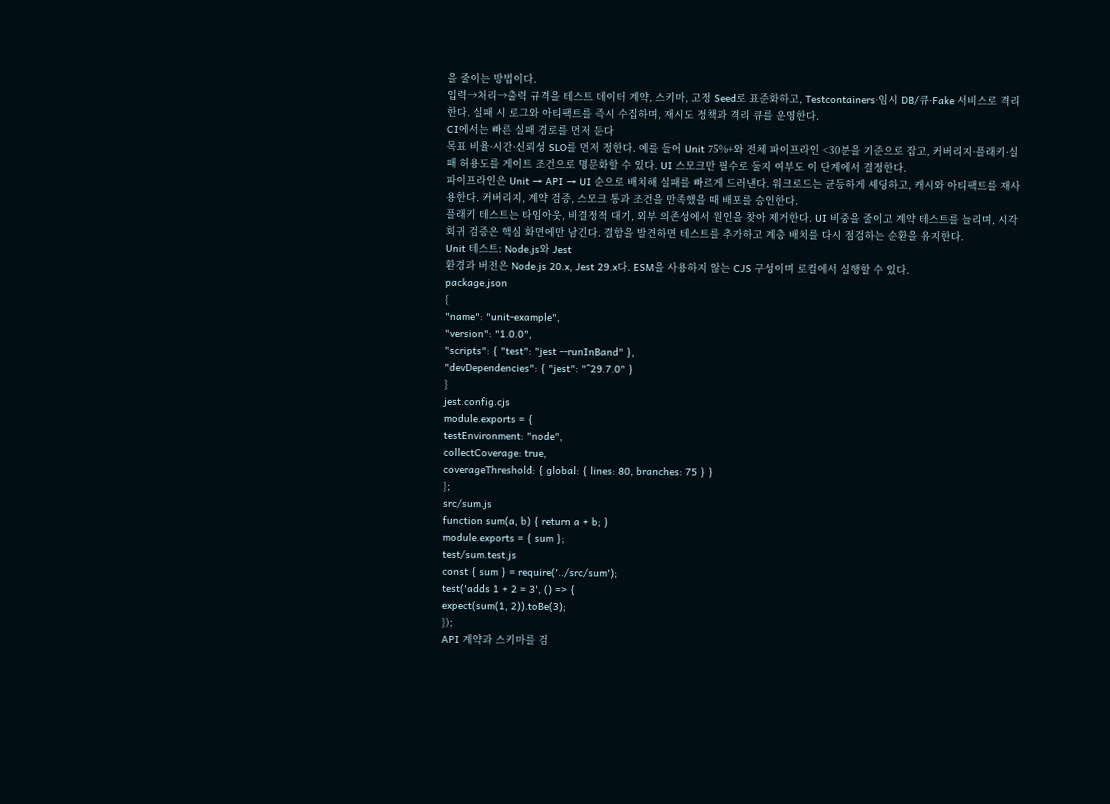을 줄이는 방법이다.
입력→처리→출력 규격을 테스트 데이터 계약, 스키마, 고정 Seed로 표준화하고, Testcontainers·임시 DB/큐·Fake 서비스로 격리한다. 실패 시 로그와 아티팩트를 즉시 수집하며, 재시도 정책과 격리 큐를 운영한다.
CI에서는 빠른 실패 경로를 먼저 둔다
목표 비율·시간·신뢰성 SLO를 먼저 정한다. 예를 들어 Unit 75%+와 전체 파이프라인 <30분을 기준으로 잡고, 커버리지·플래키·실패 허용도를 게이트 조건으로 명문화할 수 있다. UI 스모크만 필수로 둘지 여부도 이 단계에서 결정한다.
파이프라인은 Unit → API → UI 순으로 배치해 실패를 빠르게 드러낸다. 워크로드는 균등하게 셰딩하고, 캐시와 아티팩트를 재사용한다. 커버리지, 계약 검증, 스모크 통과 조건을 만족했을 때 배포를 승인한다.
플래키 테스트는 타임아웃, 비결정적 대기, 외부 의존성에서 원인을 찾아 제거한다. UI 비중을 줄이고 계약 테스트를 늘리며, 시각 회귀 검증은 핵심 화면에만 남긴다. 결함을 발견하면 테스트를 추가하고 계층 배치를 다시 점검하는 순환을 유지한다.
Unit 테스트: Node.js와 Jest
환경과 버전은 Node.js 20.x, Jest 29.x다. ESM을 사용하지 않는 CJS 구성이며 로컬에서 실행할 수 있다.
package.json
{
"name": "unit-example",
"version": "1.0.0",
"scripts": { "test": "jest --runInBand" },
"devDependencies": { "jest": "^29.7.0" }
}
jest.config.cjs
module.exports = {
testEnvironment: "node",
collectCoverage: true,
coverageThreshold: { global: { lines: 80, branches: 75 } }
};
src/sum.js
function sum(a, b) { return a + b; }
module.exports = { sum };
test/sum.test.js
const { sum } = require('../src/sum');
test('adds 1 + 2 = 3', () => {
expect(sum(1, 2)).toBe(3);
});
API 계약과 스키마를 검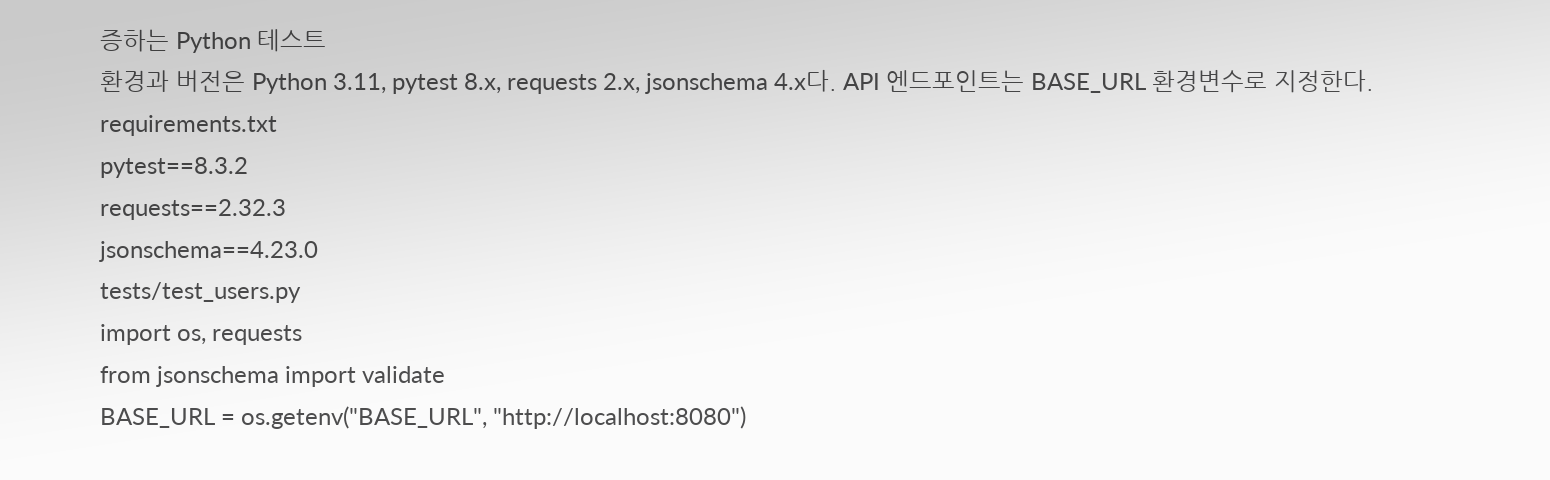증하는 Python 테스트
환경과 버전은 Python 3.11, pytest 8.x, requests 2.x, jsonschema 4.x다. API 엔드포인트는 BASE_URL 환경변수로 지정한다.
requirements.txt
pytest==8.3.2
requests==2.32.3
jsonschema==4.23.0
tests/test_users.py
import os, requests
from jsonschema import validate
BASE_URL = os.getenv("BASE_URL", "http://localhost:8080")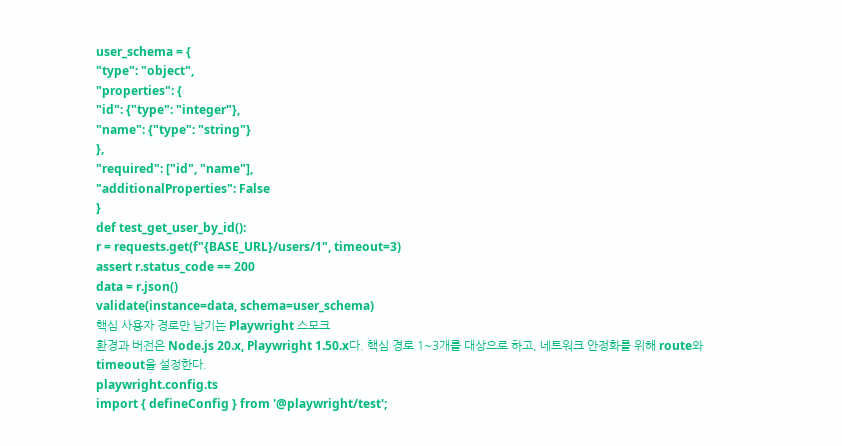user_schema = {
"type": "object",
"properties": {
"id": {"type": "integer"},
"name": {"type": "string"}
},
"required": ["id", "name"],
"additionalProperties": False
}
def test_get_user_by_id():
r = requests.get(f"{BASE_URL}/users/1", timeout=3)
assert r.status_code == 200
data = r.json()
validate(instance=data, schema=user_schema)
핵심 사용자 경로만 남기는 Playwright 스모크
환경과 버전은 Node.js 20.x, Playwright 1.50.x다. 핵심 경로 1~3개를 대상으로 하고, 네트워크 안정화를 위해 route와 timeout을 설정한다.
playwright.config.ts
import { defineConfig } from '@playwright/test';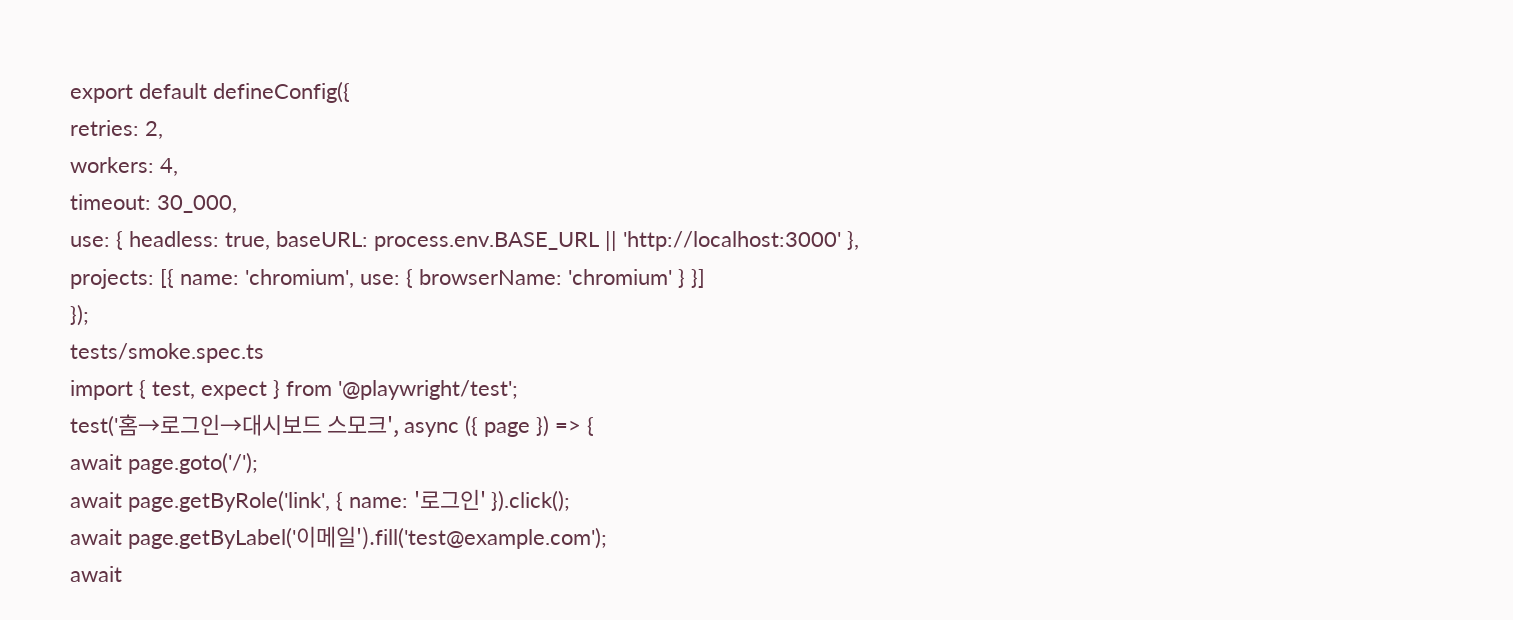export default defineConfig({
retries: 2,
workers: 4,
timeout: 30_000,
use: { headless: true, baseURL: process.env.BASE_URL || 'http://localhost:3000' },
projects: [{ name: 'chromium', use: { browserName: 'chromium' } }]
});
tests/smoke.spec.ts
import { test, expect } from '@playwright/test';
test('홈→로그인→대시보드 스모크', async ({ page }) => {
await page.goto('/');
await page.getByRole('link', { name: '로그인' }).click();
await page.getByLabel('이메일').fill('test@example.com');
await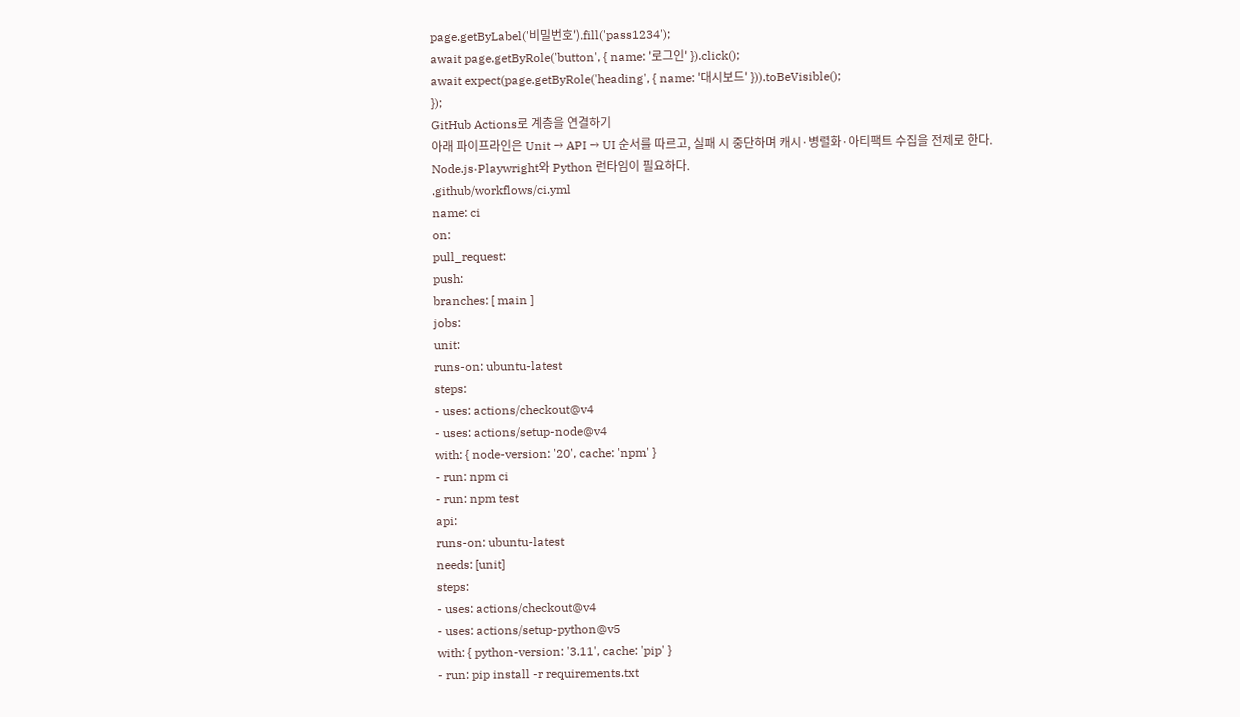page.getByLabel('비밀번호').fill('pass1234');
await page.getByRole('button', { name: '로그인' }).click();
await expect(page.getByRole('heading', { name: '대시보드' })).toBeVisible();
});
GitHub Actions로 계층을 연결하기
아래 파이프라인은 Unit → API → UI 순서를 따르고, 실패 시 중단하며 캐시·병렬화·아티팩트 수집을 전제로 한다. Node.js·Playwright와 Python 런타임이 필요하다.
.github/workflows/ci.yml
name: ci
on:
pull_request:
push:
branches: [ main ]
jobs:
unit:
runs-on: ubuntu-latest
steps:
- uses: actions/checkout@v4
- uses: actions/setup-node@v4
with: { node-version: '20', cache: 'npm' }
- run: npm ci
- run: npm test
api:
runs-on: ubuntu-latest
needs: [unit]
steps:
- uses: actions/checkout@v4
- uses: actions/setup-python@v5
with: { python-version: '3.11', cache: 'pip' }
- run: pip install -r requirements.txt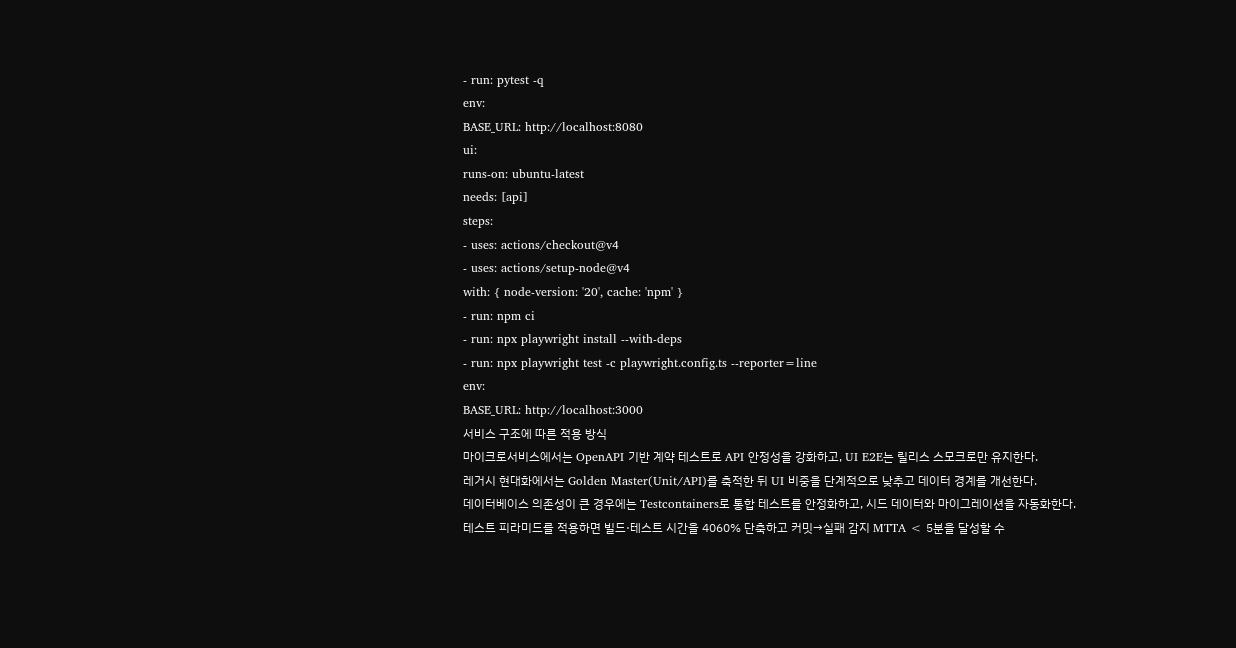- run: pytest -q
env:
BASE_URL: http://localhost:8080
ui:
runs-on: ubuntu-latest
needs: [api]
steps:
- uses: actions/checkout@v4
- uses: actions/setup-node@v4
with: { node-version: '20', cache: 'npm' }
- run: npm ci
- run: npx playwright install --with-deps
- run: npx playwright test -c playwright.config.ts --reporter=line
env:
BASE_URL: http://localhost:3000
서비스 구조에 따른 적용 방식
마이크로서비스에서는 OpenAPI 기반 계약 테스트로 API 안정성을 강화하고, UI E2E는 릴리스 스모크로만 유지한다.
레거시 현대화에서는 Golden Master(Unit/API)를 축적한 뒤 UI 비중을 단계적으로 낮추고 데이터 경계를 개선한다.
데이터베이스 의존성이 큰 경우에는 Testcontainers로 통합 테스트를 안정화하고, 시드 데이터와 마이그레이션을 자동화한다.
테스트 피라미드를 적용하면 빌드·테스트 시간을 4060% 단축하고 커밋→실패 감지 MTTA < 5분을 달성할 수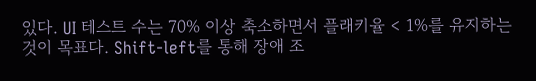있다. UI 테스트 수는 70% 이상 축소하면서 플래키율 < 1%를 유지하는 것이 목표다. Shift-left를 통해 장애 조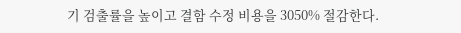기 검출률을 높이고 결함 수정 비용을 3050% 절감한다.